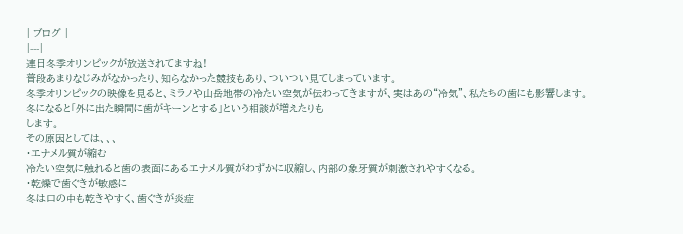| ブログ |
|---|
連日冬季オリンピックが放送されてますね!
普段あまりなじみがなかったり、知らなかった競技もあり、ついつい見てしまっています。
冬季オリンピックの映像を見ると、ミラノや山岳地帯の冷たい空気が伝わってきますが、実はあの“冷気”、私たちの歯にも影響します。
冬になると「外に出た瞬間に歯がキーンとする」という相談が増えたりも
します。
その原因としては、、、
・エナメル質が縮む
冷たい空気に触れると歯の表面にあるエナメル質がわずかに収縮し、内部の象牙質が刺激されやすくなる。
・乾燥で歯ぐきが敏感に
冬は口の中も乾きやすく、歯ぐきが炎症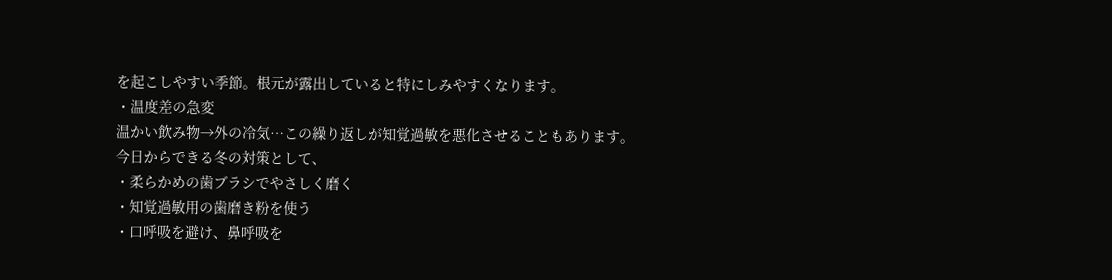を起こしやすい季節。根元が露出していると特にしみやすくなります。
・温度差の急変
温かい飲み物→外の冷気…この繰り返しが知覚過敏を悪化させることもあります。
今日からできる冬の対策として、
・柔らかめの歯ブラシでやさしく磨く
・知覚過敏用の歯磨き粉を使う
・口呼吸を避け、鼻呼吸を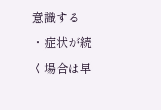意識する
・症状が続く場合は早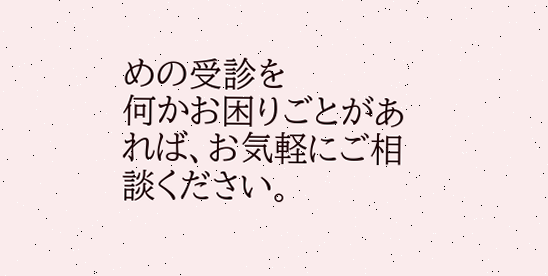めの受診を
何かお困りごとがあれば、お気軽にご相談ください。